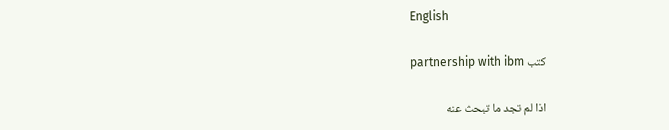English

كتب partnership with ibm

اذا لم تجد ما تبحث عنه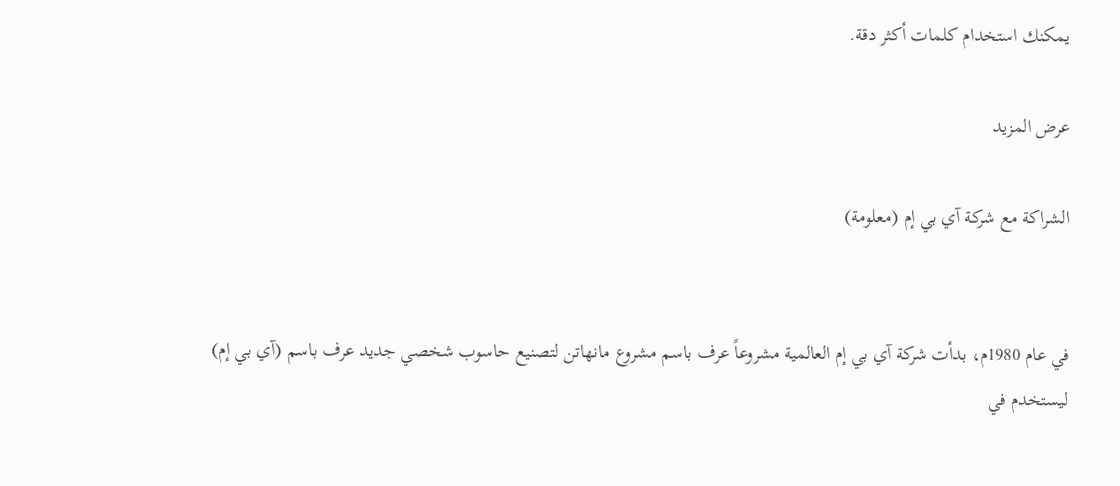يمكنك استخدام كلمات أكثر دقة.

عرض المزيد

الشراكة مع شركة آي بي إم (معلومة)


في عام 1980م، بدأت شركة آي بي إم العالمية مشروعاً عرف باسم مشروع مانهاتن لتصنيع حاسوب شخصي جديد عرف باسم (آي بي إم) ليستخدم في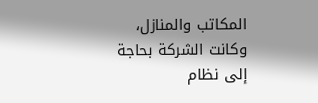المكاتب والمنازل، وكانت الشركة بحاجة إلى نظام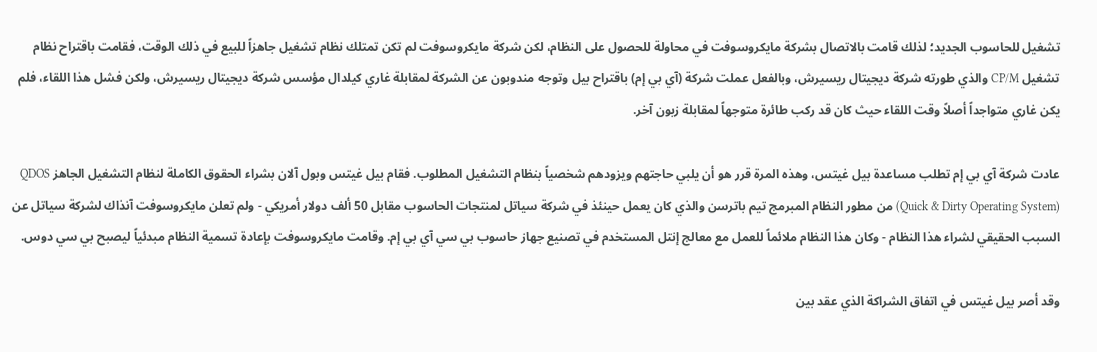تشغيل للحاسوب الجديد؛ لذلك قامت بالاتصال بشركة مايكروسوفت في محاولة للحصول على النظام، لكن شركة مايكروسوفت لم تكن تمتلك نظام تشغيل جاهزاً للبيع في ذلك الوقت، فقامت باقتراح نظام تشغيل CP/M والذي طورته شركة ديجيتال ريسيرش، وبالفعل عملت شركة (آي بي إم) باقتراح بيل وتوجه مندوبون عن الشركة لمقابلة غاري كيلدال مؤسس شركة ديجيتال ريسيرش، ولكن فشل هذا اللقاء، فلم يكن غاري متواجداً أصلاً وقت اللقاء حيث كان قد ركب طائرة متوجهاً لمقابلة زبون آخر.

عادت شركة آي بي إم تطلب مساعدة بيل غيتس، وهذه المرة قرر هو أن يلبي حاجتهم ويزودهم شخصياً بنظام التشغيل المطلوب. فقام بيل غيتس وبول آلان بشراء الحقوق الكاملة لنظام التشغيل الجاهز QDOS (Quick & Dirty Operating System) من مطور النظام المبرمج تيم باترسن والذي كان يعمل حينئذ في شركة سياتل لمنتجات الحاسوب مقابل 50 ألف دولار أمريكي - ولم تعلن مايكروسوفت آنذاك لشركة سياتل عن السبب الحقيقي لشراء هذا النظام - وكان هذا النظام ملائماً للعمل مع معالج إنتل المستخدم في تصنيع جهاز حاسوب بي سي آي بي إم. وقامت مايكروسوفت بإعادة تسمية النظام مبدئياً ليصبح بي سي دوس.

وقد أصر بيل غيتس في اتفاق الشراكة الذي عقد بين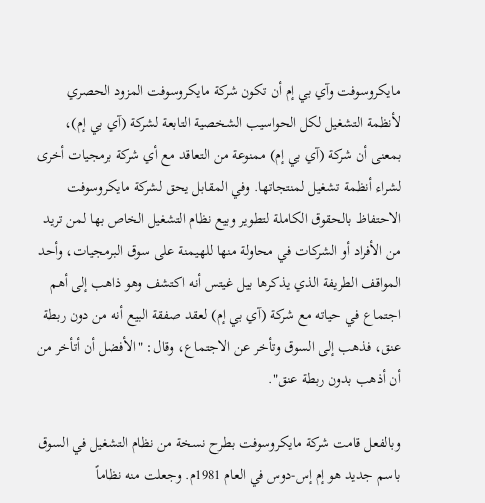مايكروسوفت وآي بي إم أن تكون شركة مايكروسوفت المزود الحصري لأنظمة التشغيل لكل الحواسيب الشخصية التابعة لشركة (آي بي إم)، بمعنى أن شركة (آي بي إم) ممنوعة من التعاقد مع أي شركة برمجيات أخرى لشراء أنظمة تشغيل لمنتجاتها. وفي المقابل يحق لشركة مايكروسوفت الاحتفاظ بالحقوق الكاملة لتطوير وبيع نظام التشغيل الخاص بها لمن تريد من الأفراد أو الشركات في محاولة منها للهيمنة على سوق البرمجيات، وأحد المواقف الطريفة الذي يذكرها بيل غيتس أنه اكتشف وهو ذاهب إلى أهم اجتماع في حياته مع شركة (آي بي إم) لعقد صفقة البيع أنه من دون ربطة عنق، فذهب إلى السوق وتأخر عن الاجتماع، وقال: "الأفضل أن أتأخر من أن أذهب بدون ربطة عنق".

وبالفعل قامت شركة مايكروسوفت بطرح نسخة من نظام التشغيل في السوق باسم جديد هو إم إس-دوس في العام 1981م. وجعلت منه نظاماً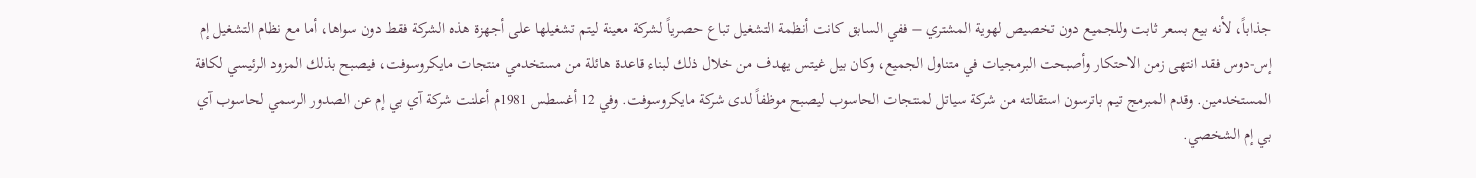جذاباً، لأنه بيع بسعر ثابت وللجميع دون تخصيص لهوية المشتري – ففي السابق كانت أنظمة التشغيل تباع حصرياً لشركة معينة ليتم تشغيلها على أجهزة هذه الشركة فقط دون سواها، أما مع نظام التشغيل إم إس-دوس فقد انتهى زمن الاحتكار وأصبحت البرمجيات في متناول الجميع، وكان بيل غيتس يهدف من خلال ذلك لبناء قاعدة هائلة من مستخدمي منتجات مايكروسوفت، فيصبح بذلك المزود الرئيسي لكافة المستخدمين. وقدم المبرمج تيم باترسون استقالته من شركة سياتل لمنتجات الحاسوب ليصبح موظفاً لدى شركة مايكروسوفت. وفي 12 أغسطس 1981م أعلنت شركة آي بي إم عن الصدور الرسمي لحاسوب آي بي إم الشخصي.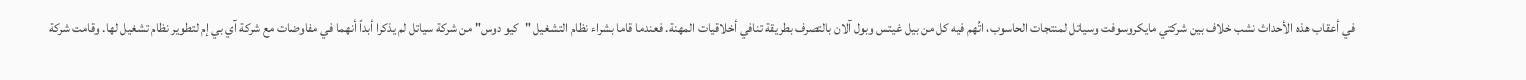في أعقاب هذه الأحداث نشب خلاف بين شركتي مايكروسوفت وسياتل لمنتجات الحاسوب، اتُهم فيه كل من بيل غيتس وبول آلان بالتصرف بطريقة تنافي أخلاقيات المهنة. فعندما قاما بشراء نظام التشغيل "كيو دوس" من شركة سياتل لم يذكرا أبداً أنهما في مفاوضات مع شركة آي بي إم لتطوير نظام تشغيل لها. وقامت شركة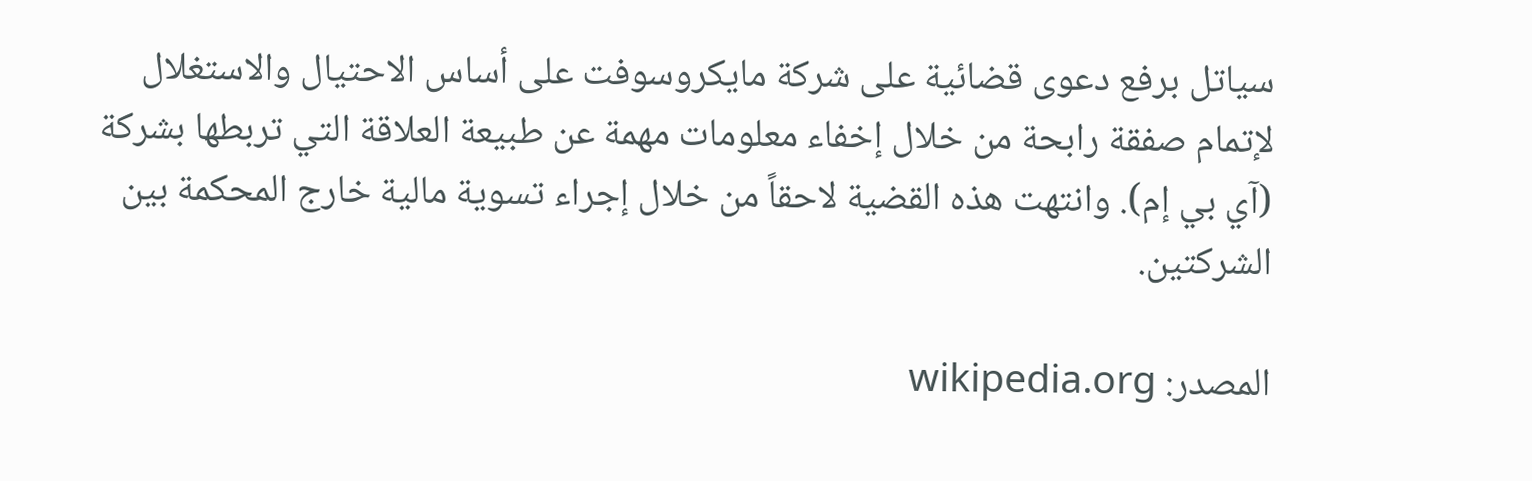سياتل برفع دعوى قضائية على شركة مايكروسوفت على أساس الاحتيال والاستغلال لإتمام صفقة رابحة من خلال إخفاء معلومات مهمة عن طبيعة العلاقة التي تربطها بشركة (آي بي إم). وانتهت هذه القضية لاحقاً من خلال إجراء تسوية مالية خارج المحكمة بين الشركتين.

المصدر: wikipedia.org